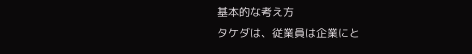基本的な考え方
タケダは、従業員は企業にと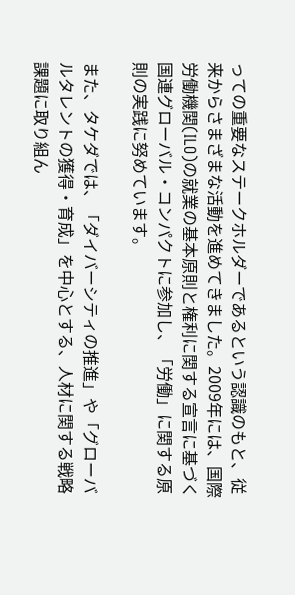っての重要なステークホルダーであるという認識のもと、従来からさまざまな活動を進めてきました。2009年には、国際労働機関(ILO)の就業の基本原則と権利に関する宣言に基づく国連グローバル・コンパクトに参加し、「労働」に関する原則の実践に努めています。

また、タケダでは、「ダイバーシティの推進」や「グローバルタレントの獲得・育成」を中心とする、人材に関する戦略課題に取り組ん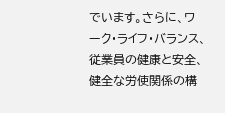でいます。さらに、ワーク・ライフ・バランス、従業員の健康と安全、健全な労使関係の構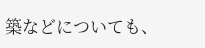築などについても、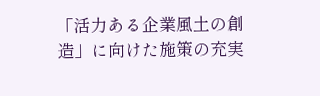「活力ある企業風土の創造」に向けた施策の充実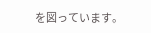を図っています。